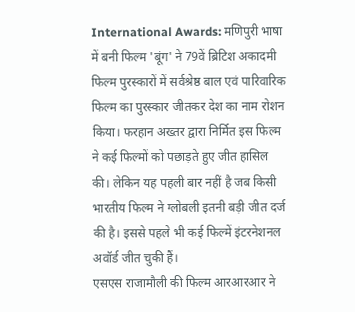International Awards: मणिपुरी भाषा में बनी फिल्म 'बूंग' ने 79वें ब्रिटिश अकादमी फिल्म पुरस्कारों में सर्वश्रेष्ठ बाल एवं पारिवारिक फिल्म का पुरस्कार जीतकर देश का नाम रोशन किया। फरहान अख्तर द्वारा निर्मित इस फिल्म ने कई फिल्मों को पछाड़ते हुए जीत हासिल की। लेकिन यह पहली बार नहीं है जब किसी भारतीय फिल्म ने ग्लोबली इतनी बड़ी जीत दर्ज की है। इससे पहले भी कई फिल्में इंटरनेशनल अवॉर्ड जीत चुकी हैं।
एसएस राजामौली की फिल्म आरआरआर ने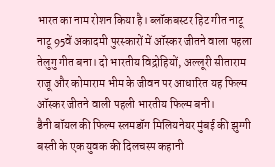भारत का नाम रोशन किया है। ब्लॉकबस्टर हिट गीत नाटू नाटू 95वें अकादमी पुरस्कारों में ऑस्कर जीतने वाला पहला तेलुगु गीत बना। दो भारतीय विद्रोहियों, अल्लूरी सीताराम राजू और कोमाराम भीम के जीवन पर आधारित यह फिल्म ऑस्कर जीतने वाली पहली भारतीय फिल्म बनी।
डैनी बॉयल की फिल्म स्लमडॉग मिलियनेयर मुंबई की झुग्गी बस्ती के एक युवक की दिलचस्प कहानी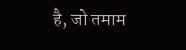है, जो तमाम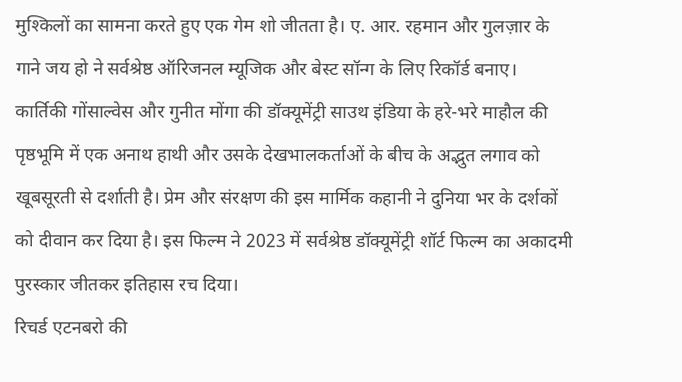मुश्किलों का सामना करते हुए एक गेम शो जीतता है। ए. आर. रहमान और गुलज़ार के गाने जय हो ने सर्वश्रेष्ठ ऑरिजनल म्यूजिक और बेस्ट सॉन्ग के लिए रिकॉर्ड बनाए।
कार्तिकी गोंसाल्वेस और गुनीत मोंगा की डॉक्यूमेंट्री साउथ इंडिया के हरे-भरे माहौल की पृष्ठभूमि में एक अनाथ हाथी और उसके देखभालकर्ताओं के बीच के अद्भुत लगाव को खूबसूरती से दर्शाती है। प्रेम और संरक्षण की इस मार्मिक कहानी ने दुनिया भर के दर्शकों को दीवान कर दिया है। इस फिल्म ने 2023 में सर्वश्रेष्ठ डॉक्यूमेंट्री शॉर्ट फिल्म का अकादमी पुरस्कार जीतकर इतिहास रच दिया।
रिचर्ड एटनबरो की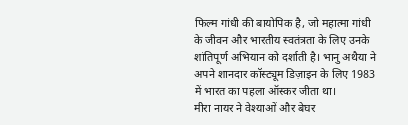फिल्म गांधी की बायोपिक है, जो महात्मा गांधी के जीवन और भारतीय स्वतंत्रता के लिए उनके शांतिपूर्ण अभियान को दर्शाती है। भानु अथैया ने अपने शानदार कॉस्ट्यूम डिज़ाइन के लिए 1983 में भारत का पहला ऑस्कर जीता था।
मीरा नायर ने वेश्याओं और बेघर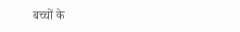बच्चों के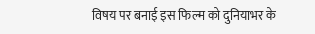विषय पर बनाई इस फिल्म को दुनियाभर के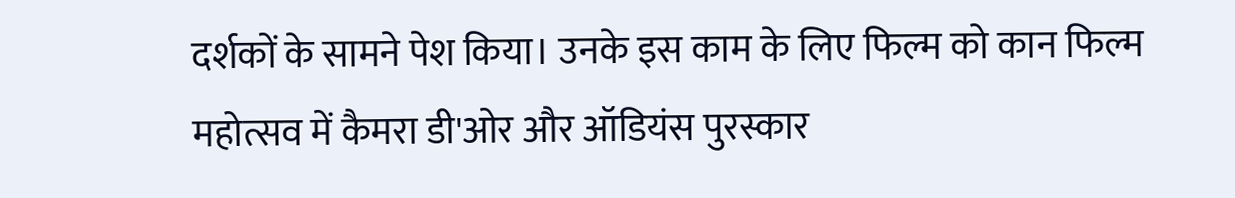दर्शकों के सामने पेश किया। उनके इस काम के लिए फिल्म को कान फिल्म महोत्सव में कैमरा डी'ओर और ऑडियंस पुरस्कार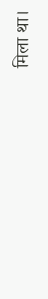मिला था।